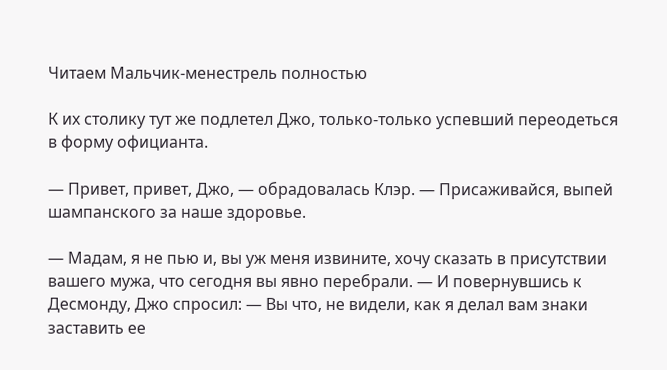Читаем Мальчик-менестрель полностью

К их столику тут же подлетел Джо, только-только успевший переодеться в форму официанта.

— Привет, привет, Джо, — обрадовалась Клэр. — Присаживайся, выпей шампанского за наше здоровье.

— Мадам, я не пью и, вы уж меня извините, хочу сказать в присутствии вашего мужа, что сегодня вы явно перебрали. — И повернувшись к Десмонду, Джо спросил: — Вы что, не видели, как я делал вам знаки заставить ее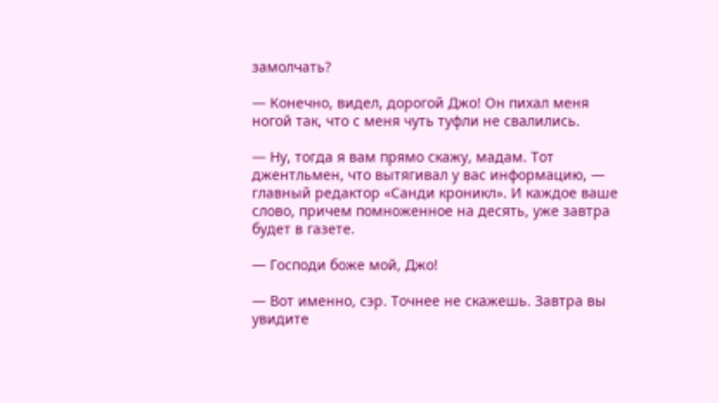замолчать?

— Конечно, видел, дорогой Джо! Он пихал меня ногой так, что с меня чуть туфли не свалились.

— Ну, тогда я вам прямо скажу, мадам. Тот джентльмен, что вытягивал у вас информацию, — главный редактор «Санди кроникл». И каждое ваше слово, причем помноженное на десять, уже завтра будет в газете.

— Господи боже мой, Джо!

— Вот именно, сэр. Точнее не скажешь. Завтра вы увидите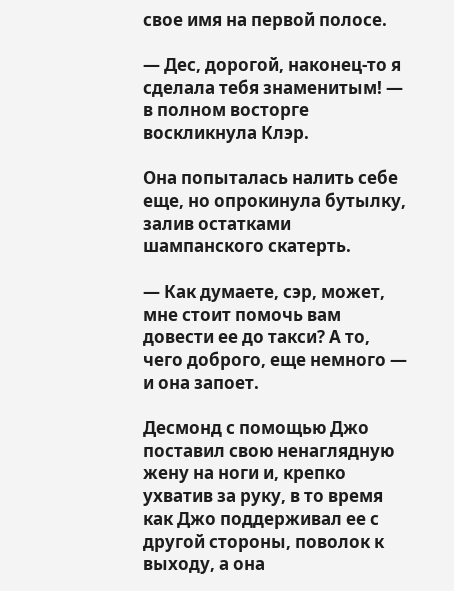свое имя на первой полосе.

— Дес, дорогой, наконец-то я сделала тебя знаменитым! — в полном восторге воскликнула Клэр.

Она попыталась налить себе еще, но опрокинула бутылку, залив остатками шампанского скатерть.

— Как думаете, сэр, может, мне стоит помочь вам довести ее до такси? А то, чего доброго, еще немного — и она запоет.

Десмонд с помощью Джо поставил свою ненаглядную жену на ноги и, крепко ухватив за руку, в то время как Джо поддерживал ее с другой стороны, поволок к выходу, а она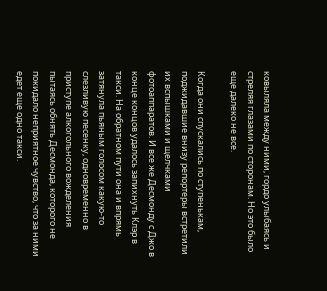ковыляла между ними, гордо улыбаясь и стреляя глазами по сторонам. Но это было еще далеко не все.

Когда они спускались по ступенькам, поджидавшие внизу репортеры встретили их вспышками и щелчками фотоаппаратов. И все же Десмонду с Джо в конце концов удалось запихнуть Клэр в такси. На обратном пути она и впрямь затянула пьяным голосом какую-то слезливую песенку, одновременно в приступе алкогольного вожделения пытаясь обнять Десмонда, которого не покидало неприятное чувство, что за ними едет еще одно такси.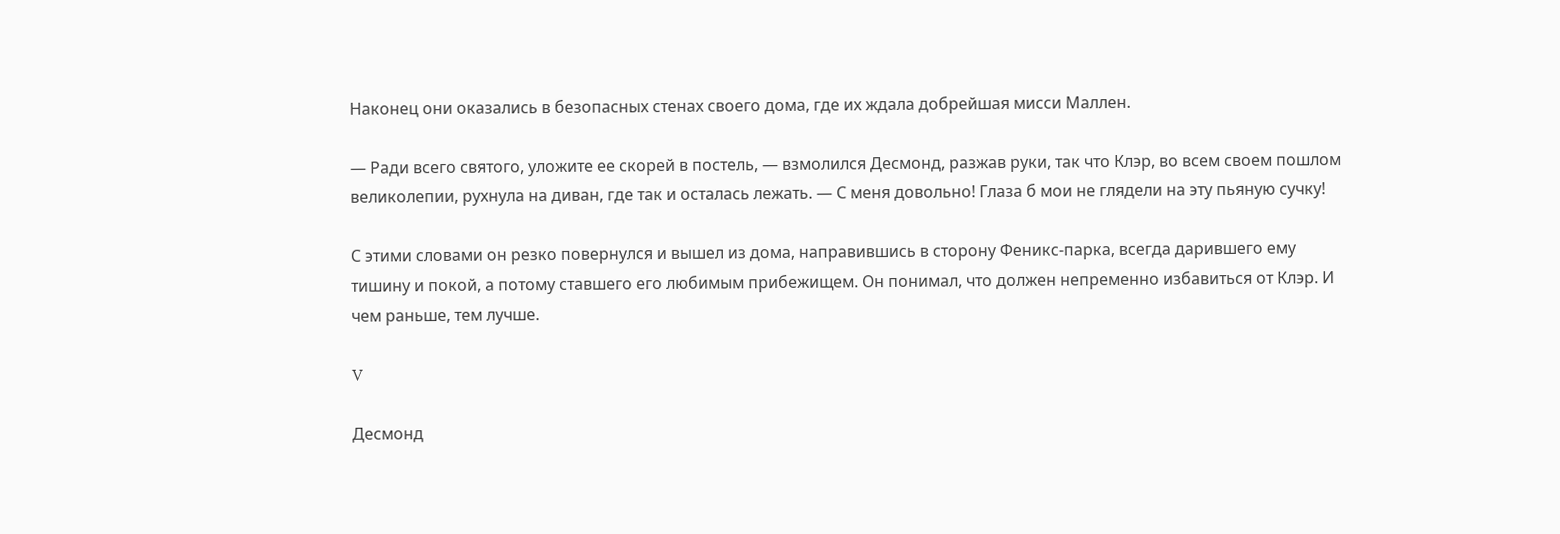Наконец они оказались в безопасных стенах своего дома, где их ждала добрейшая мисси Маллен.

— Ради всего святого, уложите ее скорей в постель, — взмолился Десмонд, разжав руки, так что Клэр, во всем своем пошлом великолепии, рухнула на диван, где так и осталась лежать. — С меня довольно! Глаза б мои не глядели на эту пьяную сучку!

С этими словами он резко повернулся и вышел из дома, направившись в сторону Феникс-парка, всегда дарившего ему тишину и покой, а потому ставшего его любимым прибежищем. Он понимал, что должен непременно избавиться от Клэр. И чем раньше, тем лучше.

V

Десмонд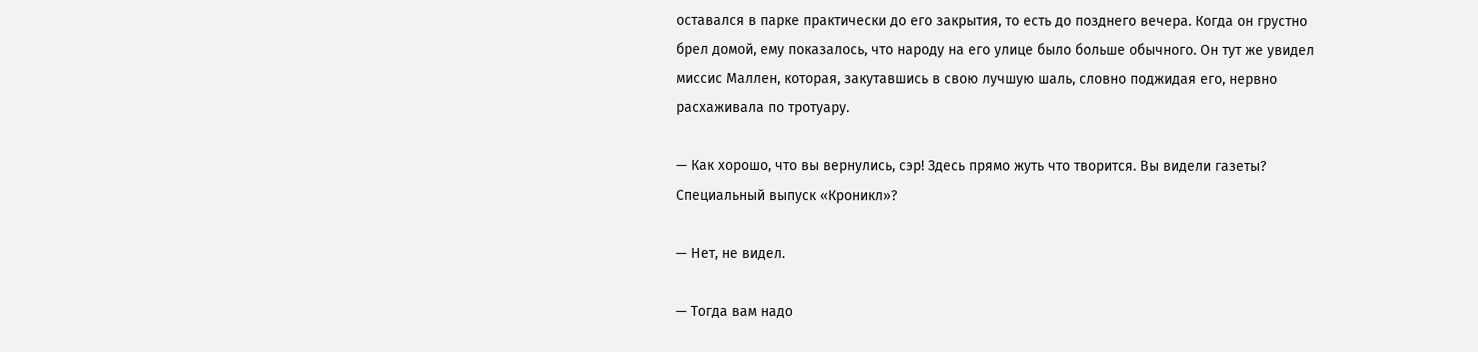оставался в парке практически до его закрытия, то есть до позднего вечера. Когда он грустно брел домой, ему показалось, что народу на его улице было больше обычного. Он тут же увидел миссис Маллен, которая, закутавшись в свою лучшую шаль, словно поджидая его, нервно расхаживала по тротуару.

— Как хорошо, что вы вернулись, сэр! Здесь прямо жуть что творится. Вы видели газеты? Специальный выпуск «Кроникл»?

— Нет, не видел.

— Тогда вам надо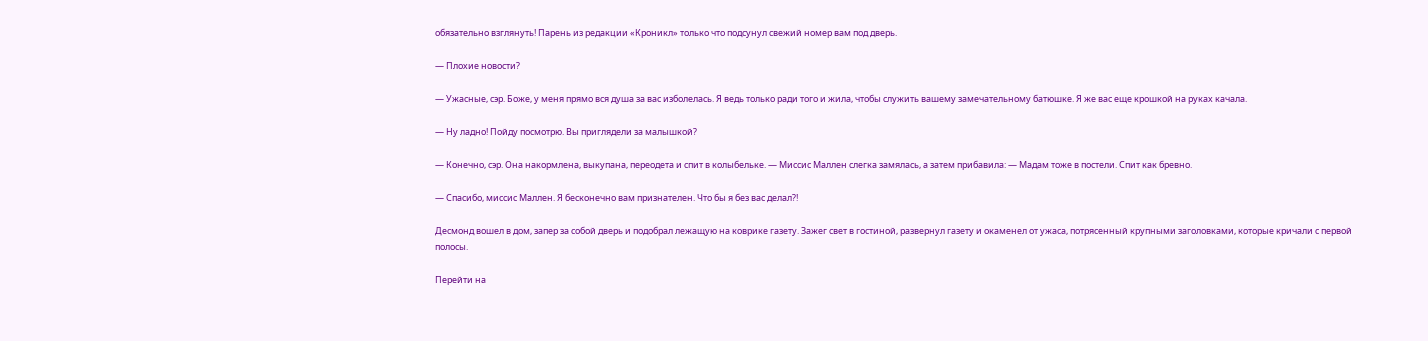обязательно взглянуть! Парень из редакции «Кроникл» только что подсунул свежий номер вам под дверь.

— Плохие новости?

— Ужасные, сэр. Боже, у меня прямо вся душа за вас изболелась. Я ведь только ради того и жила, чтобы служить вашему замечательному батюшке. Я же вас еще крошкой на руках качала.

— Ну ладно! Пойду посмотрю. Вы приглядели за малышкой?

— Конечно, сэр. Она накормлена, выкупана, переодета и спит в колыбельке. — Миссис Маллен слегка замялась, а затем прибавила: — Мадам тоже в постели. Спит как бревно.

— Спасибо, миссис Маллен. Я бесконечно вам признателен. Что бы я без вас делал?!

Десмонд вошел в дом, запер за собой дверь и подобрал лежащую на коврике газету. Зажег свет в гостиной, развернул газету и окаменел от ужаса, потрясенный крупными заголовками, которые кричали с первой полосы.

Перейти на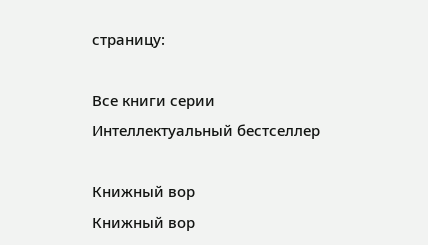страницу:

Все книги серии Интеллектуальный бестселлер

Книжный вор
Книжный вор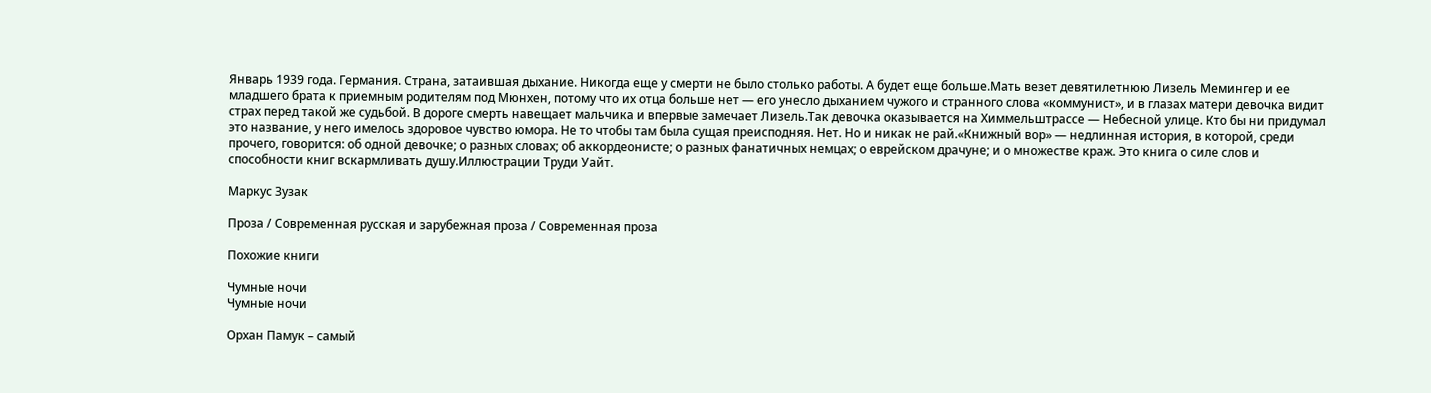Январь 1939 года. Германия. Страна, затаившая дыхание. Никогда еще у смерти не было столько работы. А будет еще больше.Мать везет девятилетнюю Лизель Мемингер и ее младшего брата к приемным родителям под Мюнхен, потому что их отца больше нет — его унесло дыханием чужого и странного слова «коммунист», и в глазах матери девочка видит страх перед такой же судьбой. В дороге смерть навещает мальчика и впервые замечает Лизель.Так девочка оказывается на Химмельштрассе — Небесной улице. Кто бы ни придумал это название, у него имелось здоровое чувство юмора. Не то чтобы там была сущая преисподняя. Нет. Но и никак не рай.«Книжный вор» — недлинная история, в которой, среди прочего, говорится: об одной девочке; о разных словах; об аккордеонисте; о разных фанатичных немцах; о еврейском драчуне; и о множестве краж. Это книга о силе слов и способности книг вскармливать душу.Иллюстрации Труди Уайт.

Маркус Зузак

Проза / Современная русская и зарубежная проза / Современная проза

Похожие книги

Чумные ночи
Чумные ночи

Орхан Памук – самый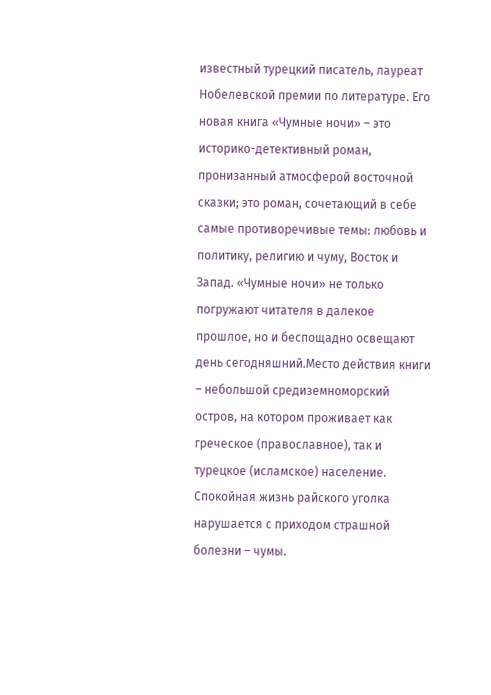известный турецкий писатель, лауреат Нобелевской премии по литературе. Его новая книга «Чумные ночи» – это историко-детективный роман, пронизанный атмосферой восточной сказки; это роман, сочетающий в себе самые противоречивые темы: любовь и политику, религию и чуму, Восток и Запад. «Чумные ночи» не только погружают читателя в далекое прошлое, но и беспощадно освещают день сегодняшний.Место действия книги – небольшой средиземноморский остров, на котором проживает как греческое (православное), так и турецкое (исламское) население. Спокойная жизнь райского уголка нарушается с приходом страшной болезни – чумы.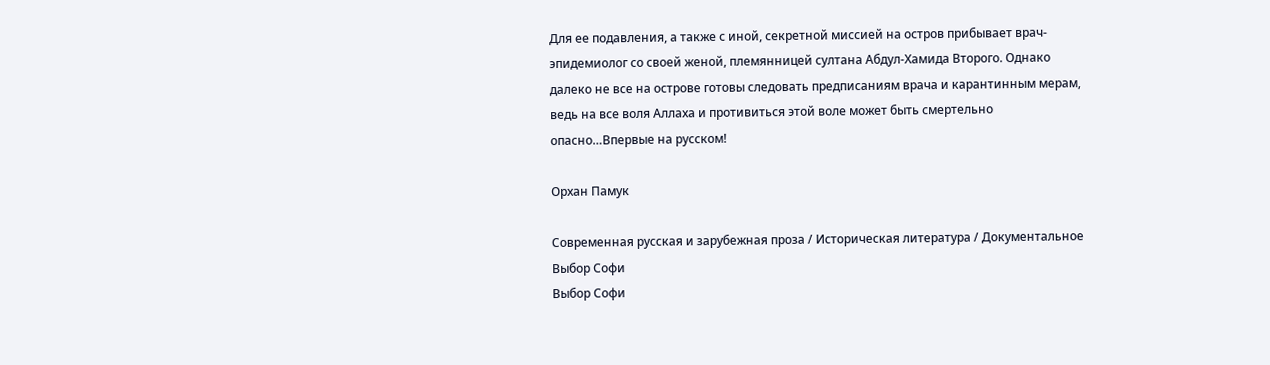Для ее подавления, а также с иной, секретной миссией на остров прибывает врач-эпидемиолог со своей женой, племянницей султана Абдул-Хамида Второго. Однако далеко не все на острове готовы следовать предписаниям врача и карантинным мерам, ведь на все воля Аллаха и противиться этой воле может быть смертельно опасно…Впервые на русском!

Орхан Памук

Современная русская и зарубежная проза / Историческая литература / Документальное
Выбор Софи
Выбор Софи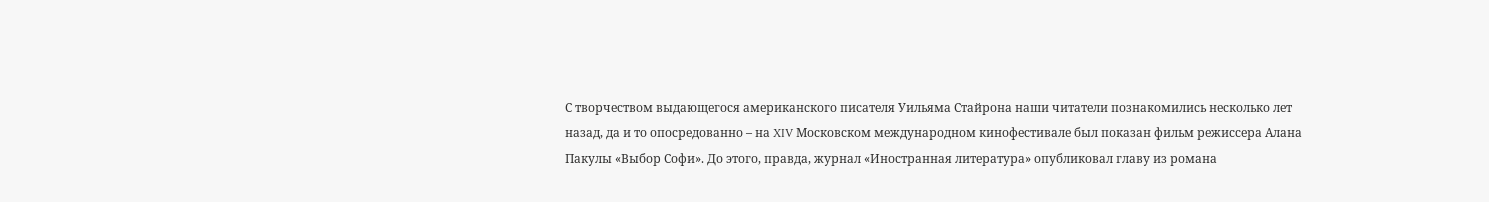С творчеством выдающегося американского писателя Уильяма Стайрона наши читатели познакомились несколько лет назад, да и то опосредованно – на XIV Московском международном кинофестивале был показан фильм режиссера Алана Пакулы «Выбор Софи». До этого, правда, журнал «Иностранная литература» опубликовал главу из романа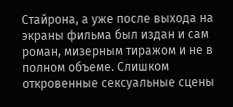Стайрона, а уже после выхода на экраны фильма был издан и сам роман, мизерным тиражом и не в полном объеме. Слишком откровенные сексуальные сцены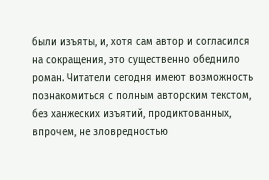были изъяты, и, хотя сам автор и согласился на сокращения, это существенно обеднило роман. Читатели сегодня имеют возможность познакомиться с полным авторским текстом, без ханжеских изъятий, продиктованных, впрочем, не зловредностью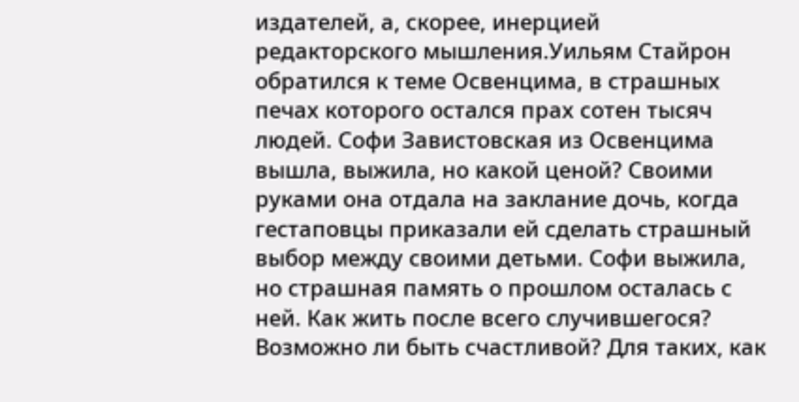издателей, а, скорее, инерцией редакторского мышления.Уильям Стайрон обратился к теме Освенцима, в страшных печах которого остался прах сотен тысяч людей. Софи Завистовская из Освенцима вышла, выжила, но какой ценой? Своими руками она отдала на заклание дочь, когда гестаповцы приказали ей сделать страшный выбор между своими детьми. Софи выжила, но страшная память о прошлом осталась с ней. Как жить после всего случившегося? Возможно ли быть счастливой? Для таких, как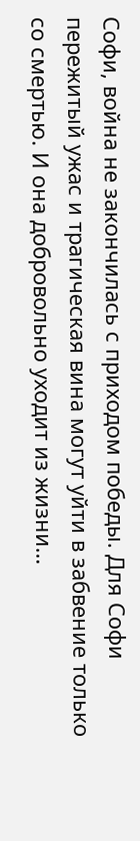Софи, война не закончилась с приходом победы. Для Софи пережитый ужас и трагическая вина могут уйти в забвение только со смертью. И она добровольно уходит из жизни…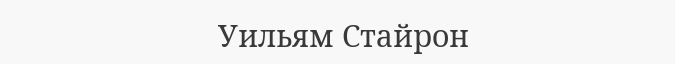Уильям Стайрон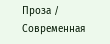Проза / Современная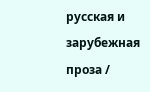русская и зарубежная проза /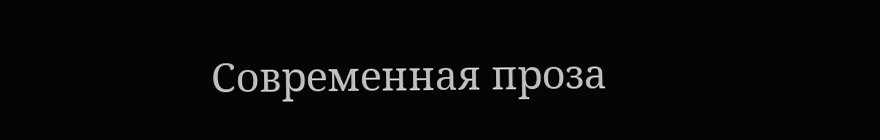Современная проза